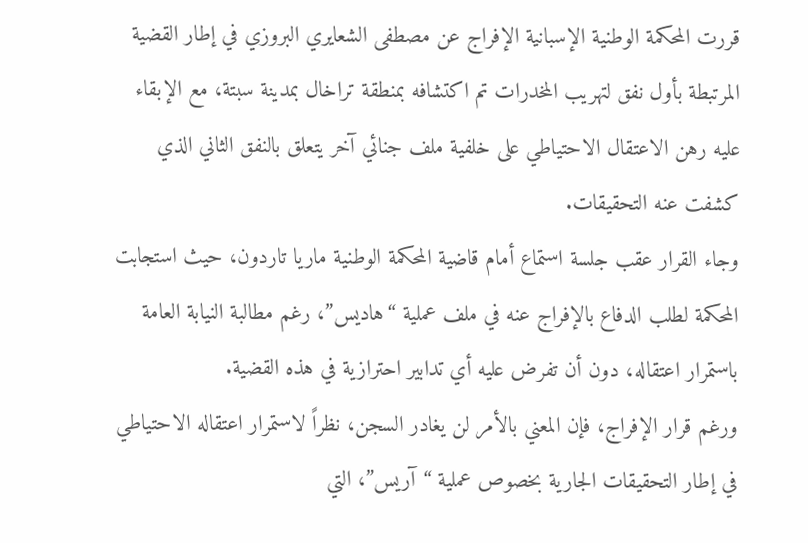قررت المحكمة الوطنية الإسبانية الإفراج عن مصطفى الشعايري البروزي في إطار القضية المرتبطة بأول نفق لتهريب المخدرات تم اكتشافه بمنطقة تراخال بمدينة سبتة، مع الإبقاء عليه رهن الاعتقال الاحتياطي على خلفية ملف جنائي آخر يتعلق بالنفق الثاني الذي كشفت عنه التحقيقات.
وجاء القرار عقب جلسة استماع أمام قاضية المحكمة الوطنية ماريا تاردون، حيث استجابت المحكمة لطلب الدفاع بالإفراج عنه في ملف عملية “هاديس”، رغم مطالبة النيابة العامة باستمرار اعتقاله، دون أن تفرض عليه أي تدابير احترازية في هذه القضية.
ورغم قرار الإفراج، فإن المعني بالأمر لن يغادر السجن، نظراً لاستمرار اعتقاله الاحتياطي في إطار التحقيقات الجارية بخصوص عملية “آريس”، التي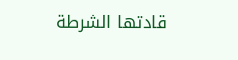قادتها الشرطة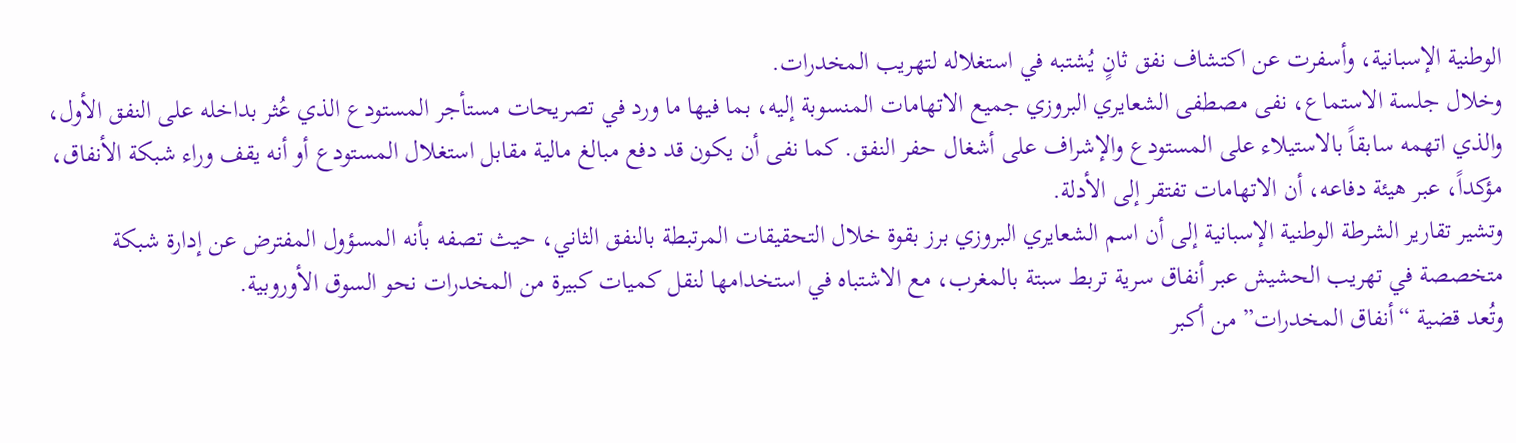الوطنية الإسبانية، وأسفرت عن اكتشاف نفق ثانٍ يُشتبه في استغلاله لتهريب المخدرات.
وخلال جلسة الاستماع، نفى مصطفى الشعايري البروزي جميع الاتهامات المنسوبة إليه، بما فيها ما ورد في تصريحات مستأجر المستودع الذي عُثر بداخله على النفق الأول، والذي اتهمه سابقاً بالاستيلاء على المستودع والإشراف على أشغال حفر النفق. كما نفى أن يكون قد دفع مبالغ مالية مقابل استغلال المستودع أو أنه يقف وراء شبكة الأنفاق، مؤكداً، عبر هيئة دفاعه، أن الاتهامات تفتقر إلى الأدلة.
وتشير تقارير الشرطة الوطنية الإسبانية إلى أن اسم الشعايري البروزي برز بقوة خلال التحقيقات المرتبطة بالنفق الثاني، حيث تصفه بأنه المسؤول المفترض عن إدارة شبكة متخصصة في تهريب الحشيش عبر أنفاق سرية تربط سبتة بالمغرب، مع الاشتباه في استخدامها لنقل كميات كبيرة من المخدرات نحو السوق الأوروبية.
وتُعد قضية “أنفاق المخدرات” من أكبر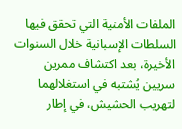الملفات الأمنية التي تحقق فيها السلطات الإسبانية خلال السنوات الأخيرة، بعد اكتشاف ممرين سريين يُشتبه في استغلالهما لتهريب الحشيش، في إطار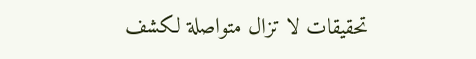تحقيقات لا تزال متواصلة لكشف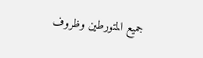جميع المتورطين وظروف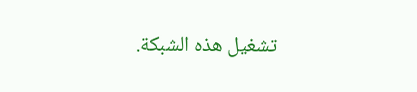تشغيل هذه الشبكة.